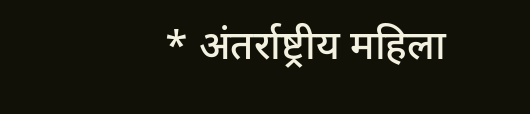* अंतर्राष्ट्रीय महिला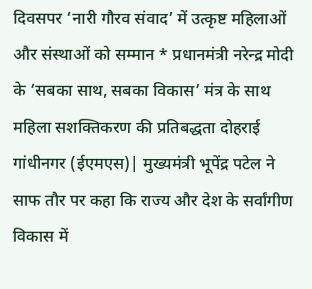दिवसपर ‘नारी गौरव संवाद’ में उत्कृष्ट महिलाओं और संस्थाओं को सम्मान * प्रधानमंत्री नरेन्द्र मोदी के ‘सबका साथ, सबका विकास’ मंत्र के साथ महिला सशक्तिकरण की प्रतिबद्धता दोहराई गांधीनगर (ईएमएस)| मुख्यमंत्री भूपेंद्र पटेल ने साफ तौर पर कहा कि राज्य और देश के सर्वांगीण विकास में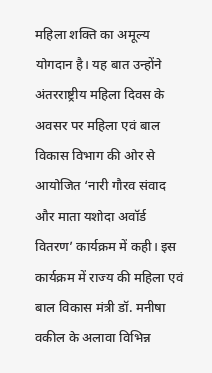महिला शक्ति का अमूल्य योगदान है। यह बात उन्होंने अंतरराष्ट्रीय महिला दिवस के अवसर पर महिला एवं बाल विकास विभाग की ओर से आयोजित ‘नारी गौरव संवाद और माता यशोदा अवॉर्ड वितरण’ कार्यक्रम में कही। इस कार्यक्रम में राज्य की महिला एवं बाल विकास मंत्री डॉ. मनीषा वकील के अलावा विभिन्न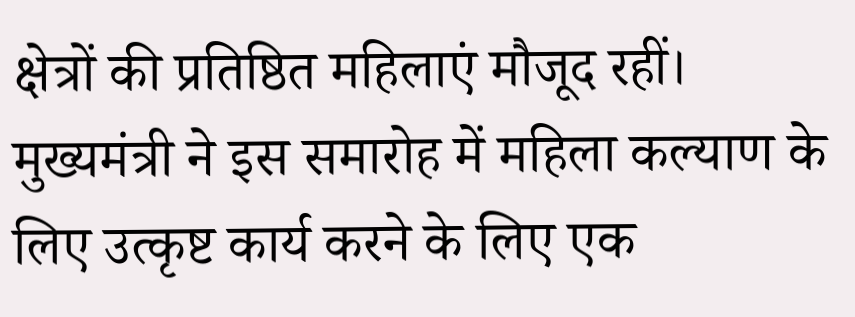क्षेत्रों की प्रतिष्ठित महिलाएं मौजूद रहीं। मुख्यमंत्री ने इस समारोह में महिला कल्याण के लिए उत्कृष्ट कार्य करने के लिए एक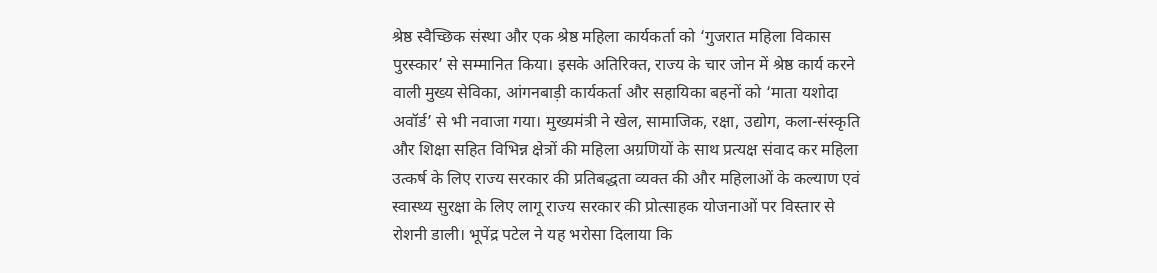श्रेष्ठ स्वैच्छिक संस्था और एक श्रेष्ठ महिला कार्यकर्ता को ‘गुजरात महिला विकास पुरस्कार’ से सम्मानित किया। इसके अतिरिक्त, राज्य के चार जोन में श्रेष्ठ कार्य करने वाली मुख्य सेविका, आंगनबाड़ी कार्यकर्ता और सहायिका बहनों को ‘माता यशोदा अवॉर्ड’ से भी नवाजा गया। मुख्यमंत्री ने खेल, सामाजिक, रक्षा, उद्योग, कला-संस्कृति और शिक्षा सहित विभिन्न क्षेत्रों की महिला अग्रणियों के साथ प्रत्यक्ष संवाद कर महिला उत्कर्ष के लिए राज्य सरकार की प्रतिबद्धता व्यक्त की और महिलाओं के कल्याण एवं स्वास्थ्य सुरक्षा के लिए लागू राज्य सरकार की प्रोत्साहक योजनाओं पर विस्तार से रोशनी डाली। भूपेंद्र पटेल ने यह भरोसा दिलाया कि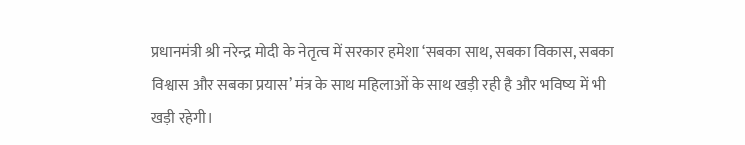प्रधानमंत्री श्री नरेन्द्र मोदी के नेतृत्व में सरकार हमेशा ‘सबका साथ, सबका विकास, सबका विश्वास और सबका प्रयास’ मंत्र के साथ महिलाओं के साथ खड़ी रही है और भविष्य में भी खड़ी रहेगी।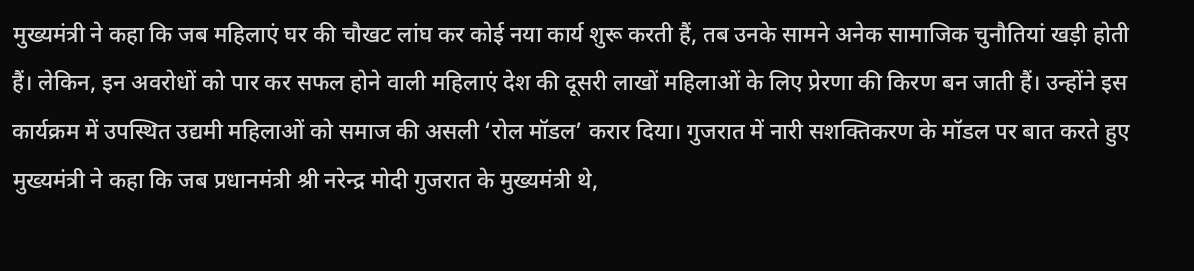मुख्यमंत्री ने कहा कि जब महिलाएं घर की चौखट लांघ कर कोई नया कार्य शुरू करती हैं, तब उनके सामने अनेक सामाजिक चुनौतियां खड़ी होती हैं। लेकिन, इन अवरोधों को पार कर सफल होने वाली महिलाएं देश की दूसरी लाखों महिलाओं के लिए प्रेरणा की किरण बन जाती हैं। उन्होंने इस कार्यक्रम में उपस्थित उद्यमी महिलाओं को समाज की असली ‘रोल मॉडल’ करार दिया। गुजरात में नारी सशक्तिकरण के मॉडल पर बात करते हुए मुख्यमंत्री ने कहा कि जब प्रधानमंत्री श्री नरेन्द्र मोदी गुजरात के मुख्यमंत्री थे,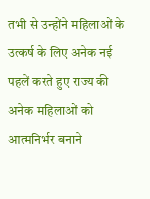तभी से उन्होंने महिलाओं के उत्कर्ष के लिए अनेक नई पहलें करते हुए राज्य की अनेक महिलाओं को आत्मनिर्भर बनाने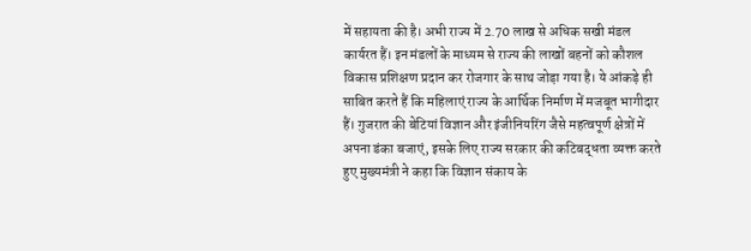में सहायता की है। अभी राज्य में 2.70 लाख से अधिक सखी मंडल कार्यरत हैं। इन मंडलों के माध्यम से राज्य की लाखों बहनों को कौशल विकास प्रशिक्षण प्रदान कर रोजगार के साथ जोड़ा गया है। ये आंकड़े ही साबित करते हैं कि महिलाएं राज्य के आर्थिक निर्माण में मजबूत भागीदार हैं। गुजरात की बेटियां विज्ञान और इंजीनियरिंग जैसे महत्वपूर्ण क्षेत्रों में अपना डंका बजाएं, इसके लिए राज्य सरकार की कटिबद्धता व्यक्त करते हुए मुख्यमंत्री ने कहा कि विज्ञान संकाय के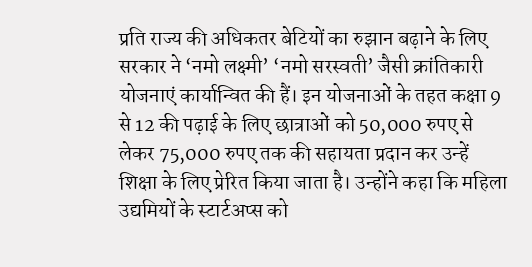प्रति राज्य की अधिकतर बेटियों का रुझान बढ़ाने के लिए सरकार ने ‘नमो लक्ष्मी’ ‘नमो सरस्वती’ जैसी क्रांतिकारी योजनाएं कार्यान्वित की हैं। इन योजनाओं के तहत कक्षा 9 से 12 की पढ़ाई के लिए छात्राओं को 50,000 रुपए से लेकर 75,000 रुपए तक की सहायता प्रदान कर उन्हें शिक्षा के लिए प्रेरित किया जाता है। उन्होंने कहा कि महिला उद्यमियों के स्टार्टअप्स को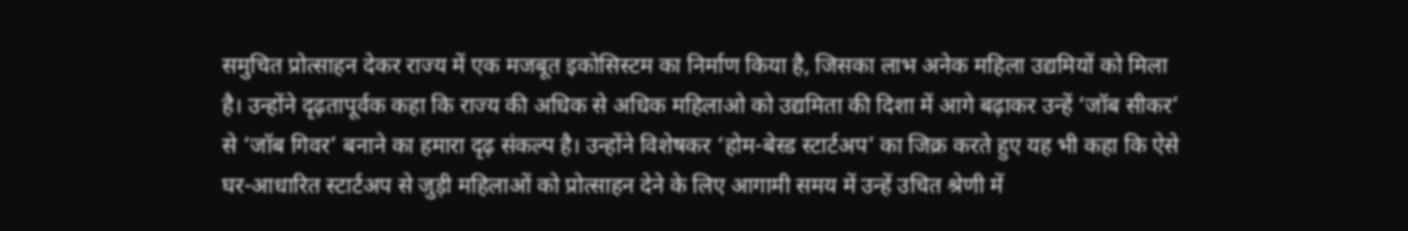समुचित प्रोत्साहन देकर राज्य में एक मजबूत इकोसिस्टम का निर्माण किया है, जिसका लाभ अनेक महिला उद्यमियों को मिला है। उन्होंने दृढ़तापूर्वक कहा कि राज्य की अधिक से अधिक महिलाओ को उद्यमिता की दिशा में आगे बढ़ाकर उन्हें ‘जॉब सीकर’ से ‘जॉब गिवर’ बनाने का हमारा दृढ़ संकल्प है। उन्होंने विशेषकर ‘होम-बेस्ड स्टार्टअप’ का जिक्र करते हुए यह भी कहा कि ऐसे घर-आधारित स्टार्टअप से जुड़ी महिलाओं को प्रोत्साहन देने के लिए आगामी समय में उन्हें उचित श्रेणी में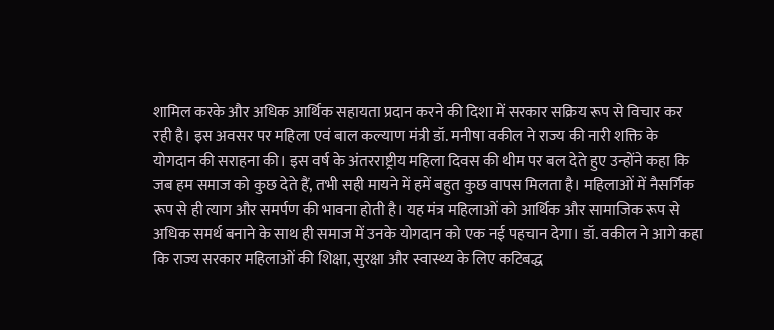शामिल करके और अधिक आर्थिक सहायता प्रदान करने की दिशा में सरकार सक्रिय रूप से विचार कर रही है। इस अवसर पर महिला एवं बाल कल्याण मंत्री डॉ. मनीषा वकील ने राज्य की नारी शक्ति के योगदान की सराहना की। इस वर्ष के अंतरराष्ट्रीय महिला दिवस की थीम पर बल देते हुए उन्होंने कहा कि जब हम समाज को कुछ देते हैं, तभी सही मायने में हमें बहुत कुछ वापस मिलता है। महिलाओं में नैसर्गिक रूप से ही त्याग और समर्पण की भावना होती है। यह मंत्र महिलाओं को आर्थिक और सामाजिक रूप से अधिक समर्थ बनाने के साथ ही समाज में उनके योगदान को एक नई पहचान देगा। डॉ. वकील ने आगे कहा कि राज्य सरकार महिलाओं की शिक्षा, सुरक्षा और स्वास्थ्य के लिए कटिबद्ध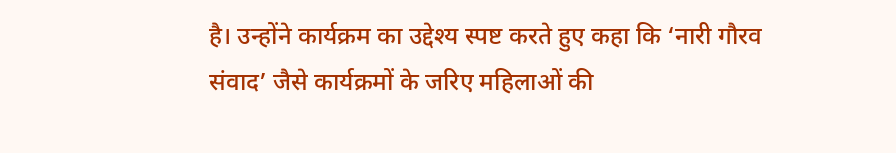है। उन्होंने कार्यक्रम का उद्देश्य स्पष्ट करते हुए कहा कि ‘नारी गौरव संवाद’ जैसे कार्यक्रमों के जरिए महिलाओं की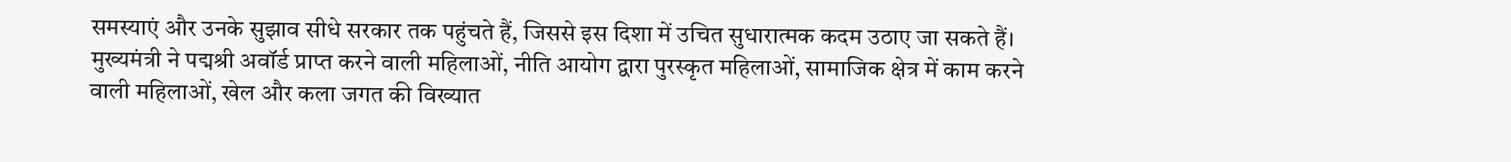समस्याएं और उनके सुझाव सीधे सरकार तक पहुंचते हैं, जिससे इस दिशा में उचित सुधारात्मक कदम उठाए जा सकते हैं। मुख्यमंत्री ने पद्मश्री अवॉर्ड प्राप्त करने वाली महिलाओं, नीति आयोग द्वारा पुरस्कृत महिलाओं, सामाजिक क्षेत्र में काम करने वाली महिलाओं, खेल और कला जगत की विख्यात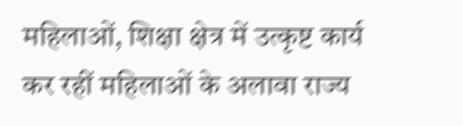महिलाओं, शिक्षा क्षेत्र में उत्कृष्ट कार्य कर रहीं महिलाओं के अलावा राज्य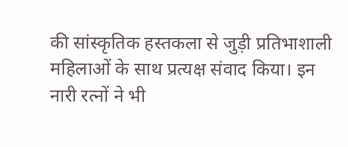की सांस्कृतिक हस्तकला से जुड़ी प्रतिभाशाली महिलाओं के साथ प्रत्यक्ष संवाद किया। इन नारी रत्नों ने भी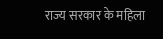राज्य सरकार के महिला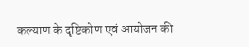कल्याण के दृष्टिकोण एवं आयोजन की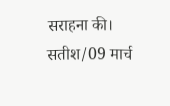सराहना की। सतीश/09 मार्च